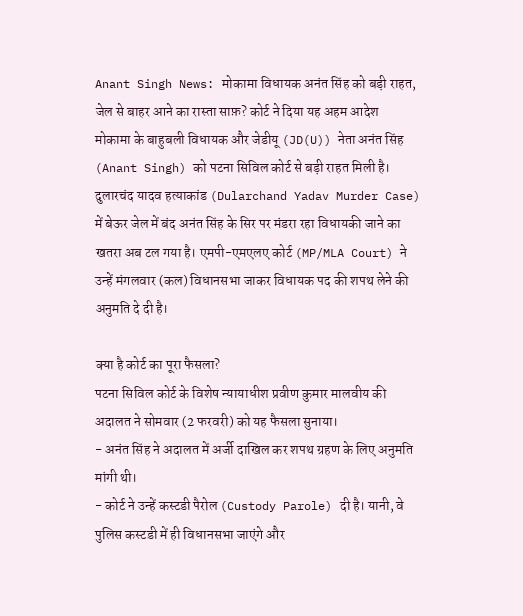Anant Singh News: मोकामा विधायक अनंत सिंह को बड़ी राहत, जेल से बाहर आने का रास्ता साफ़? कोर्ट ने दिया यह अहम आदेश
मोकामा के बाहुबली विधायक और जेडीयू (JD(U)) नेता अनंत सिंह (Anant Singh) को पटना सिविल कोर्ट से बड़ी राहत मिली है। दुलारचंद यादव हत्याकांड (Dularchand Yadav Murder Case) में बेऊर जेल में बंद अनंत सिंह के सिर पर मंडरा रहा विधायकी जाने का खतरा अब टल गया है। एमपी-एमएलए कोर्ट (MP/MLA Court) ने उन्हें मंगलवार (कल) विधानसभा जाकर विधायक पद की शपथ लेने की अनुमति दे दी है।

क्या है कोर्ट का पूरा फैसला?
पटना सिविल कोर्ट के विशेष न्यायाधीश प्रवीण कुमार मालवीय की अदालत ने सोमवार (2 फरवरी) को यह फैसला सुनाया।
- अनंत सिंह ने अदालत में अर्जी दाखिल कर शपथ ग्रहण के लिए अनुमति मांगी थी।
- कोर्ट ने उन्हें कस्टडी पैरोल (Custody Parole) दी है। यानी, वे पुलिस कस्टडी में ही विधानसभा जाएंगे और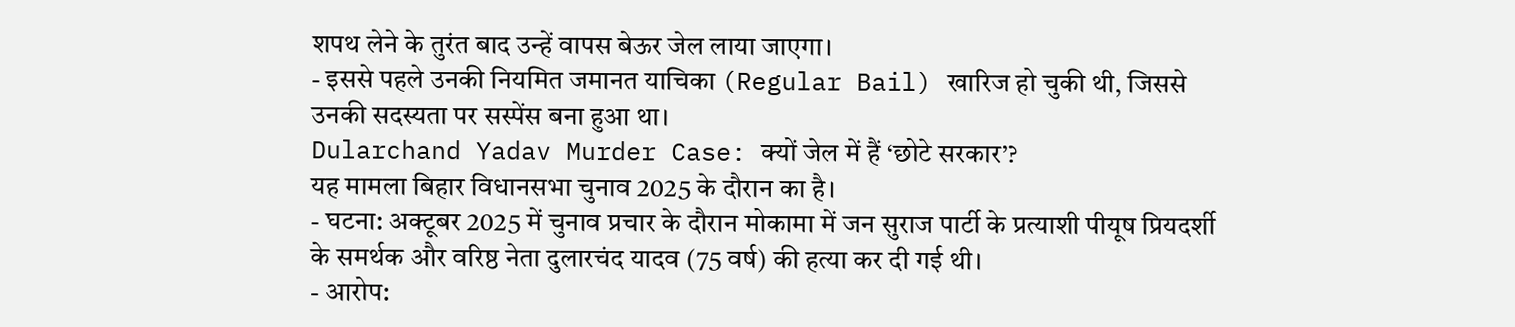शपथ लेने के तुरंत बाद उन्हें वापस बेऊर जेल लाया जाएगा।
- इससे पहले उनकी नियमित जमानत याचिका (Regular Bail) खारिज हो चुकी थी, जिससे उनकी सदस्यता पर सस्पेंस बना हुआ था।
Dularchand Yadav Murder Case: क्यों जेल में हैं ‘छोटे सरकार’?
यह मामला बिहार विधानसभा चुनाव 2025 के दौरान का है।
- घटना: अक्टूबर 2025 में चुनाव प्रचार के दौरान मोकामा में जन सुराज पार्टी के प्रत्याशी पीयूष प्रियदर्शी के समर्थक और वरिष्ठ नेता दुलारचंद यादव (75 वर्ष) की हत्या कर दी गई थी।
- आरोप: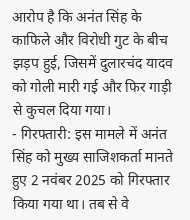आरोप है कि अनंत सिंह के काफिले और विरोधी गुट के बीच झड़प हुई, जिसमें दुलारचंद यादव को गोली मारी गई और फिर गाड़ी से कुचल दिया गया।
- गिरफ्तारी: इस मामले में अनंत सिंह को मुख्य साजिशकर्ता मानते हुए 2 नवंबर 2025 को गिरफ्तार किया गया था। तब से वे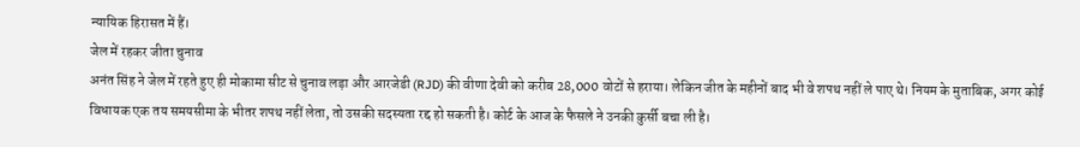न्यायिक हिरासत में हैं।
जेल में रहकर जीता चुनाव
अनंत सिंह ने जेल में रहते हुए ही मोकामा सीट से चुनाव लड़ा और आरजेडी (RJD) की वीणा देवी को करीब 28,000 वोटों से हराया। लेकिन जीत के महीनों बाद भी वे शपथ नहीं ले पाए थे। नियम के मुताबिक, अगर कोई विधायक एक तय समयसीमा के भीतर शपथ नहीं लेता, तो उसकी सदस्यता रद्द हो सकती है। कोर्ट के आज के फैसले ने उनकी कुर्सी बचा ली है।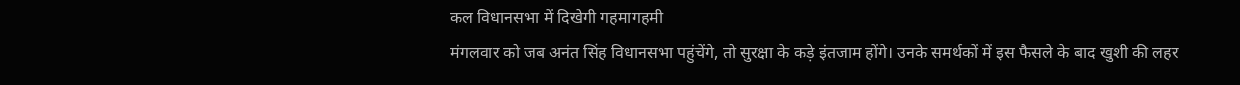कल विधानसभा में दिखेगी गहमागहमी
मंगलवार को जब अनंत सिंह विधानसभा पहुंचेंगे, तो सुरक्षा के कड़े इंतजाम होंगे। उनके समर्थकों में इस फैसले के बाद खुशी की लहर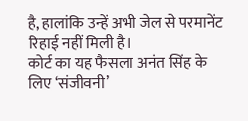है, हालांकि उन्हें अभी जेल से परमानेंट रिहाई नहीं मिली है।
कोर्ट का यह फैसला अनंत सिंह के लिए ‘संजीवनी’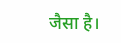जैसा है।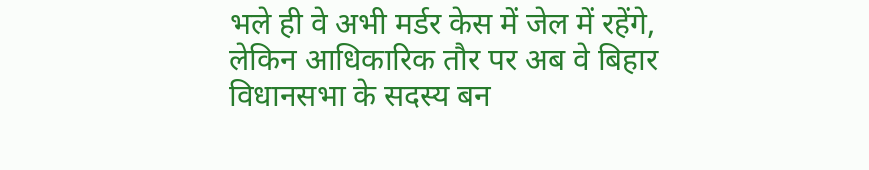भले ही वे अभी मर्डर केस में जेल में रहेंगे, लेकिन आधिकारिक तौर पर अब वे बिहार विधानसभा के सदस्य बन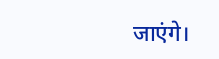जाएंगे।